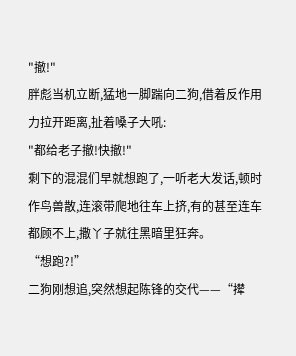"撤!"
胖彪当机立断,猛地一脚踹向二狗,借着反作用力拉开距离,扯着嗓子大吼:
"都给老子撤!快撤!"
剩下的混混们早就想跑了,一听老大发话,顿时作鸟兽散,连滚带爬地往车上挤,有的甚至连车都顾不上,撒丫子就往黑暗里狂奔。
“想跑?!”
二狗刚想追,突然想起陈锋的交代——“撵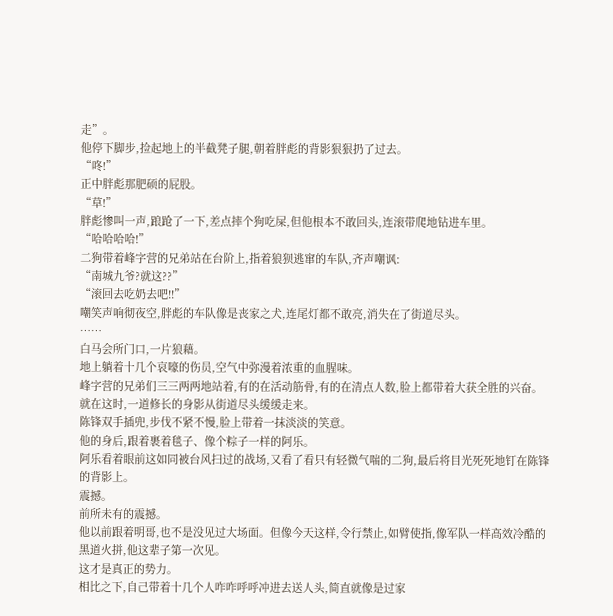走”。
他停下脚步,捡起地上的半截凳子腿,朝着胖彪的背影狠狠扔了过去。
“咚!”
正中胖彪那肥硕的屁股。
“草!”
胖彪惨叫一声,踉跄了一下,差点摔个狗吃屎,但他根本不敢回头,连滚带爬地钻进车里。
“哈哈哈哈!”
二狗带着峰字营的兄弟站在台阶上,指着狼狈逃窜的车队,齐声嘲讽:
“南城九爷?就这??”
“滚回去吃奶去吧!!”
嘲笑声响彻夜空,胖彪的车队像是丧家之犬,连尾灯都不敢亮,消失在了街道尽头。
……
白马会所门口,一片狼藉。
地上躺着十几个哀嚎的伤员,空气中弥漫着浓重的血腥味。
峰字营的兄弟们三三两两地站着,有的在活动筋骨,有的在清点人数,脸上都带着大获全胜的兴奋。
就在这时,一道修长的身影从街道尽头缓缓走来。
陈锋双手插兜,步伐不紧不慢,脸上带着一抹淡淡的笑意。
他的身后,跟着裹着毯子、像个粽子一样的阿乐。
阿乐看着眼前这如同被台风扫过的战场,又看了看只有轻微气喘的二狗,最后将目光死死地钉在陈锋的背影上。
震撼。
前所未有的震撼。
他以前跟着明哥,也不是没见过大场面。但像今天这样,令行禁止,如臂使指,像军队一样高效冷酷的黑道火拼,他这辈子第一次见。
这才是真正的势力。
相比之下,自己带着十几个人咋咋呼呼冲进去送人头,简直就像是过家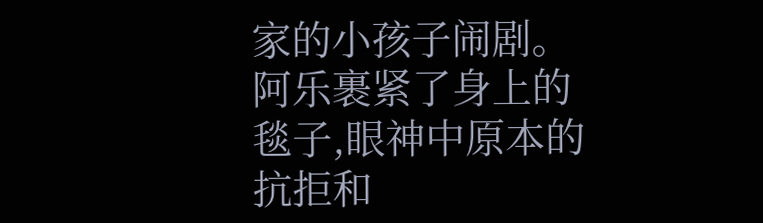家的小孩子闹剧。
阿乐裹紧了身上的毯子,眼神中原本的抗拒和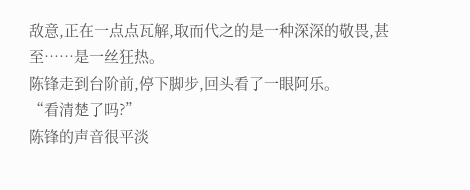敌意,正在一点点瓦解,取而代之的是一种深深的敬畏,甚至……是一丝狂热。
陈锋走到台阶前,停下脚步,回头看了一眼阿乐。
“看清楚了吗?”
陈锋的声音很平淡